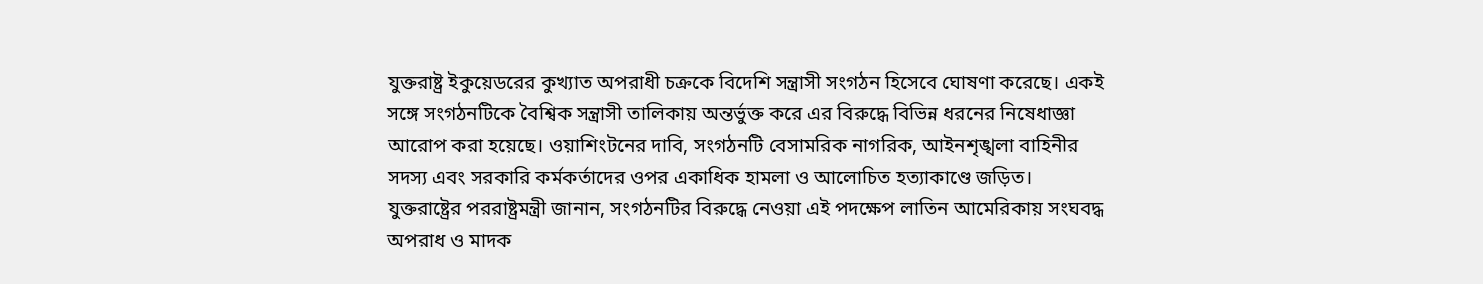যুক্তরাষ্ট্র ইকুয়েডরের কুখ্যাত অপরাধী চক্রকে বিদেশি সন্ত্রাসী সংগঠন হিসেবে ঘোষণা করেছে। একই সঙ্গে সংগঠনটিকে বৈশ্বিক সন্ত্রাসী তালিকায় অন্তর্ভুক্ত করে এর বিরুদ্ধে বিভিন্ন ধরনের নিষেধাজ্ঞা আরোপ করা হয়েছে। ওয়াশিংটনের দাবি, সংগঠনটি বেসামরিক নাগরিক, আইনশৃঙ্খলা বাহিনীর সদস্য এবং সরকারি কর্মকর্তাদের ওপর একাধিক হামলা ও আলোচিত হত্যাকাণ্ডে জড়িত।
যুক্তরাষ্ট্রের পররাষ্ট্রমন্ত্রী জানান, সংগঠনটির বিরুদ্ধে নেওয়া এই পদক্ষেপ লাতিন আমেরিকায় সংঘবদ্ধ অপরাধ ও মাদক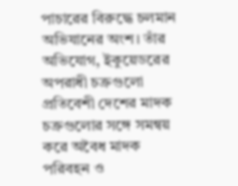পাচারের বিরুদ্ধে চলমান অভিযানের অংশ। তাঁর অভিযোগ, ইকুয়েডরের অপরাধী চক্রগুলো প্রতিবেশী দেশের মাদক চক্রগুলোর সঙ্গে সমন্বয় করে অবৈধ মাদক পরিবহন ও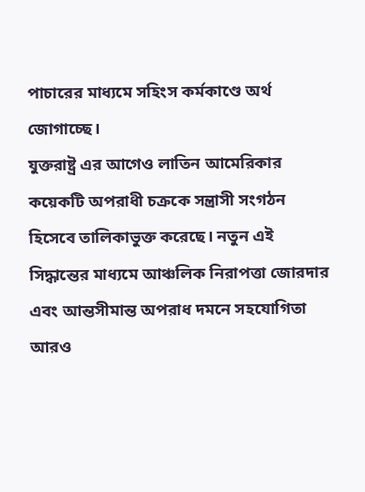পাচারের মাধ্যমে সহিংস কর্মকাণ্ডে অর্থ জোগাচ্ছে।
যুক্তরাষ্ট্র এর আগেও লাতিন আমেরিকার কয়েকটি অপরাধী চক্রকে সন্ত্রাসী সংগঠন হিসেবে তালিকাভুক্ত করেছে। নতুন এই সিদ্ধান্তের মাধ্যমে আঞ্চলিক নিরাপত্তা জোরদার এবং আন্তসীমান্ত অপরাধ দমনে সহযোগিতা আরও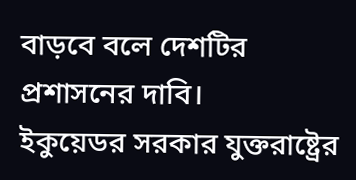বাড়বে বলে দেশটির প্রশাসনের দাবি।
ইকুয়েডর সরকার যুক্তরাষ্ট্রের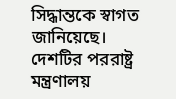সিদ্ধান্তকে স্বাগত জানিয়েছে। দেশটির পররাষ্ট্র মন্ত্রণালয়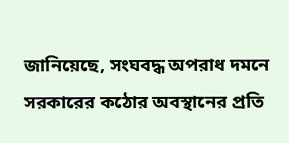জানিয়েছে, সংঘবদ্ধ অপরাধ দমনে সরকারের কঠোর অবস্থানের প্রতি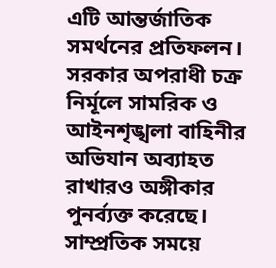এটি আন্তর্জাতিক সমর্থনের প্রতিফলন। সরকার অপরাধী চক্র নির্মূলে সামরিক ও আইনশৃঙ্খলা বাহিনীর অভিযান অব্যাহত রাখারও অঙ্গীকার পুনর্ব্যক্ত করেছে।
সাম্প্রতিক সময়ে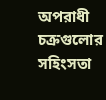অপরাধী চক্রগুলোর সহিংসতা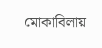মোকাবিলায়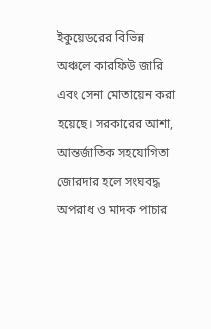ইকুয়েডরের বিভিন্ন অঞ্চলে কারফিউ জারি এবং সেনা মোতায়েন করা হয়েছে। সরকারের আশা, আন্তর্জাতিক সহযোগিতা জোরদার হলে সংঘবদ্ধ অপরাধ ও মাদক পাচার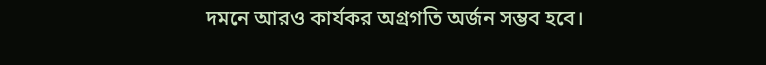দমনে আরও কার্যকর অগ্রগতি অর্জন সম্ভব হবে।